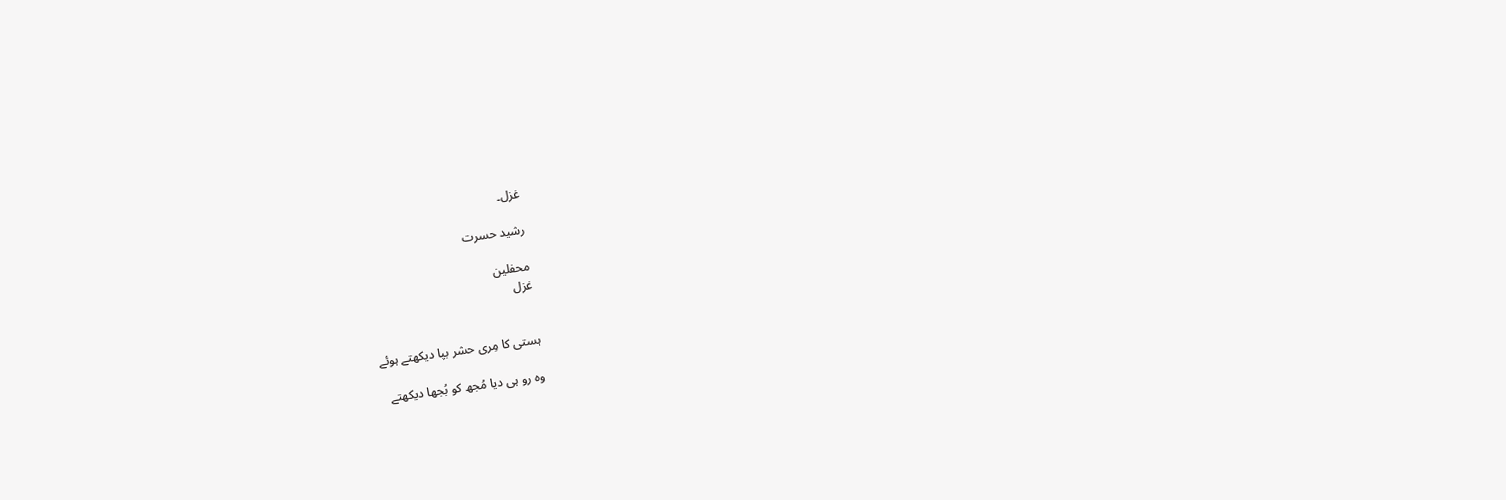غزل۔

رشید حسرت

محفلین
غزل


ہستی کا مِری حشر بپا دیکھتے ہوئے

وہ رو ہی دیا مُجھ کو بُجھا دیکھتے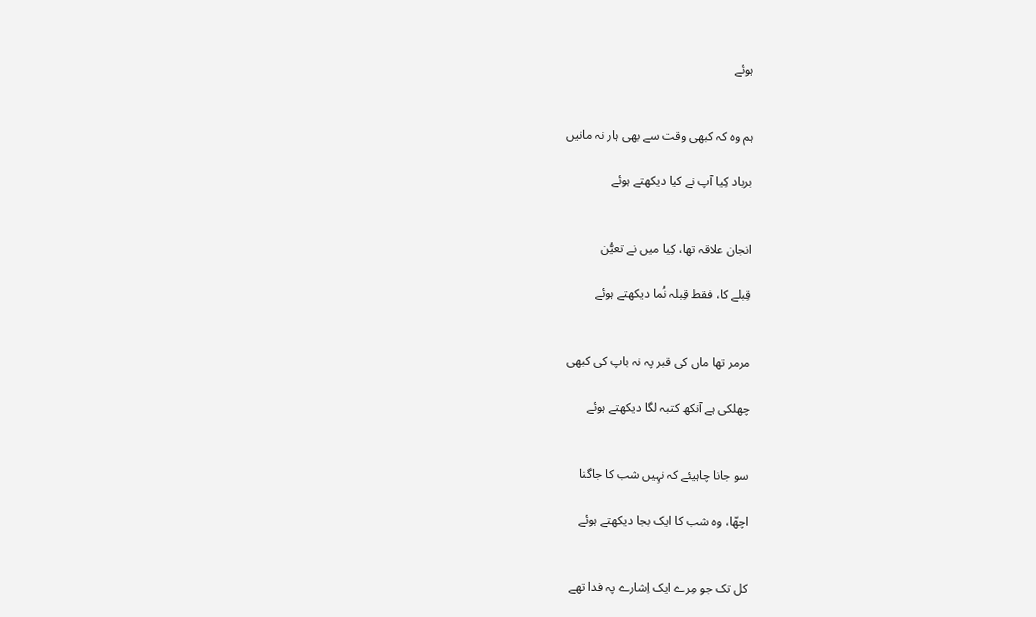ہوئے


ہم وہ کہ کبھی وقت سے بھی ہار نہ مانیں

برباد کِیا آپ نے کیا دیکھتے ہوئے


انجان علاقہ تھا، کِیا میں نے تعیُّن

قِبلے کا، فقط قِبلہ نُما دیکھتے ہوئے


مرمر تھا ماں کی قبر پہ نہ باپ کی کبھی

چھلکی ہے آنکھ کتبہ لگا دیکھتے ہوئے


سو جانا چاہیئے کہ نہِیں شب کا جاگنا

اچھّا، وہ شب کا ایک بجا دیکھتے ہوئے


کل تک جو مِرے ایک اِشارے پہ فدا تھے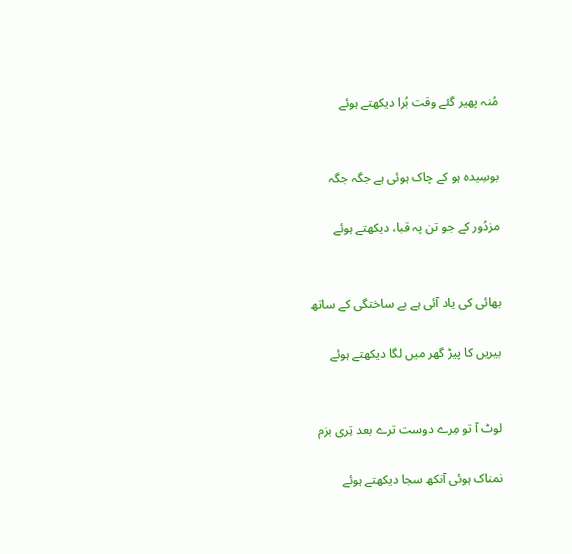مُنہ پھیر گئے وقت بُرا دیکھتے ہوئے


بوسِیدہ ہو کے چاک ہوئی ہے جگہ جگہ

مزدُور کے جو تن پہ قبا، دیکھتے ہوئے


بھائی کی یاد آئی ہے بے ساختگی کے ساتھ

بیریں کا پیڑ گھر میں لگا دیکھتے ہوئے


لوٹ آ تو مِرے دوست ترے بعد تِری بزم

نمناک ہوئی آنکھ سجا دیکھتے ہوئے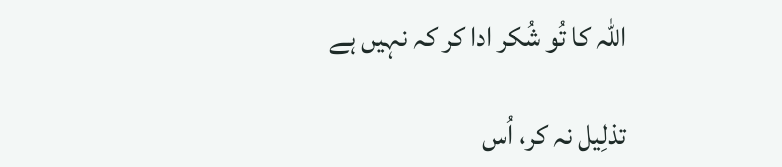اللہ کا تُو شُکر ادا کر کہ نہیں ہے

تذلِیل نہ کر، اُس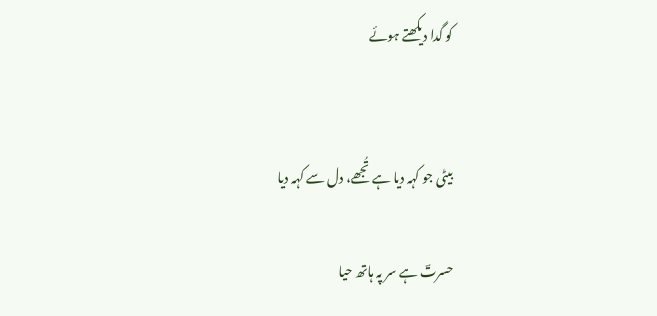کو گدا دیکھتے ہوئے


بیٹی جو کہہ دیا ہے تُجھے، دل سے کہہ دیا

حسرتؔ ہے سر پہ ہاتھ حیا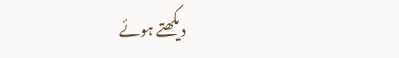دیکھتے ہوئے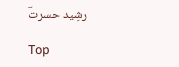رشِید حسرتؔ

Top